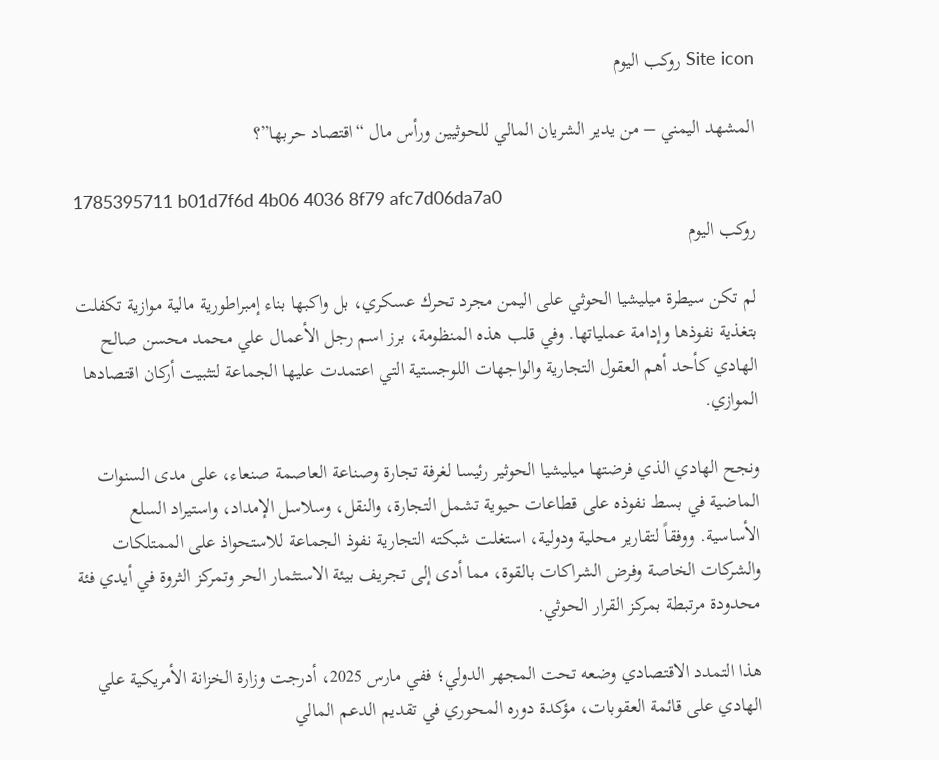Site icon روكب اليوم

المشهد اليمني – من يدير الشريان المالي للحوثيين ورأس مال “اقتصاد حربها”؟

1785395711 b01d7f6d 4b06 4036 8f79 afc7d06da7a0
روكب اليوم

لم تكن سيطرة ميليشيا الحوثي على اليمن مجرد تحرك عسكري، بل واكبها بناء إمبراطورية مالية موازية تكفلت بتغذية نفوذها وإدامة عملياتها. وفي قلب هذه المنظومة، برز اسم رجل الأعمال علي محمد محسن صالح الهادي كأحد أهم العقول التجارية والواجهات اللوجستية التي اعتمدت عليها الجماعة لتثبيت أركان اقتصادها الموازي.

ونجح الهادي الذي فرضتها ميليشيا الحوثير رئيسا لغرفة تجارة وصناعة العاصمة صنعاء، على مدى السنوات الماضية في بسط نفوذه على قطاعات حيوية تشمل التجارة، والنقل، وسلاسل الإمداد، واستيراد السلع الأساسية. ووفقاً لتقارير محلية ودولية، استغلت شبكته التجارية نفوذ الجماعة للاستحواذ على الممتلكات والشركات الخاصة وفرض الشراكات بالقوة، مما أدى إلى تجريف بيئة الاستثمار الحر وتمركز الثروة في أيدي فئة محدودة مرتبطة بمركز القرار الحوثي.

هذا التمدد الاقتصادي وضعه تحت المجهر الدولي؛ ففي مارس 2025، أدرجت وزارة الخزانة الأمريكية علي الهادي على قائمة العقوبات، مؤكدة دوره المحوري في تقديم الدعم المالي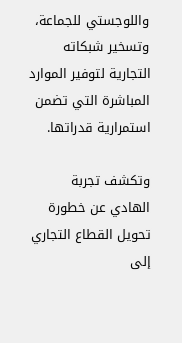واللوجستي للجماعة، وتسخير شبكاته التجارية لتوفير الموارد المباشرة التي تضمن استمرارية قدراتها.

وتكشف تجربة الهادي عن خطورة تحويل القطاع التجاري إلى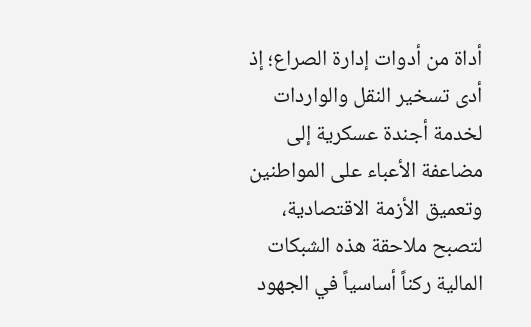أداة من أدوات إدارة الصراع؛ إذ أدى تسخير النقل والواردات لخدمة أجندة عسكرية إلى مضاعفة الأعباء على المواطنين وتعميق الأزمة الاقتصادية، لتصبح ملاحقة هذه الشبكات المالية ركناً أساسياً في الجهود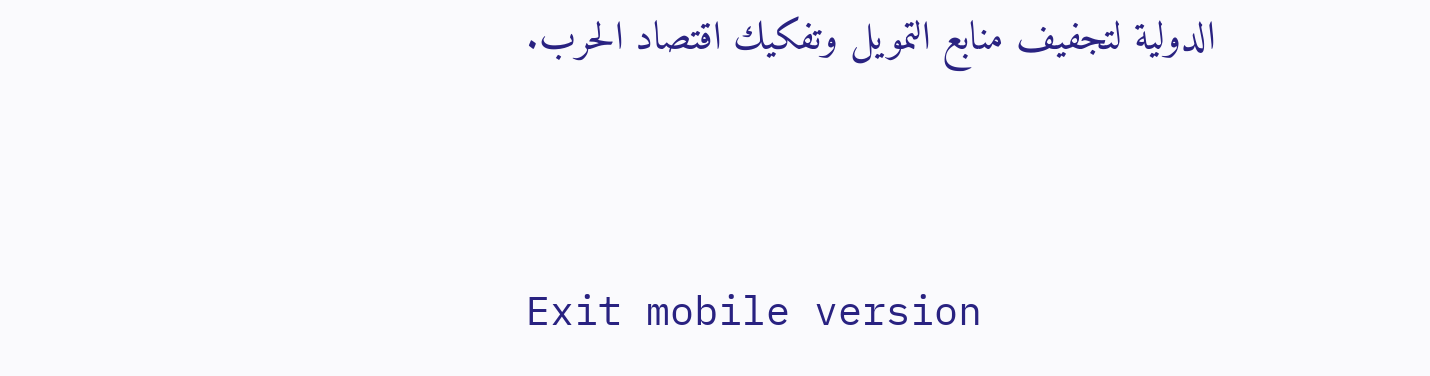الدولية لتجفيف منابع التمويل وتفكيك اقتصاد الحرب.


Exit mobile version